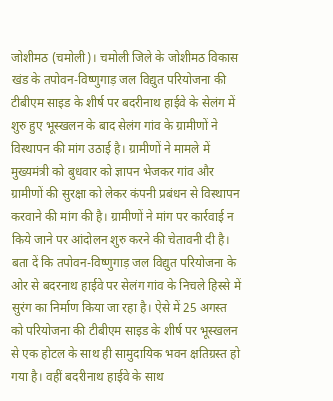जोशीमठ (चमोली)। चमोली जिले के जोशीमठ विकास खंड के तपोवन-विष्णुगाड़ जल विद्युत परियोजना की टीबीएम साइड के शीर्ष पर बदरीनाथ हाईवे के सेलंग में शुरु हुए भूस्खलन के बाद सेलंग गांव के ग्रामीणों ने विस्थापन की मांग उठाई है। ग्रामीणों ने मामले में मुख्यमंत्री को बुधवार को ज्ञापन भेजकर गांव और ग्रामीणों की सुरक्षा को लेकर कंपनी प्रबंधन से विस्थापन करवाने की मांग की है। ग्रामीणों ने मांग पर कार्रवाई न किये जाने पर आंदोलन शुरु करने की चेतावनी दी है।
बता दें कि तपोवन-विष्णुगाड़ जल विद्युत परियोजना के ओर से बदरनाथ हाईवे पर सेलंग गांव के निचले हिस्से में सुरंग का निर्माण किया जा रहा है। ऐसे में 25 अगस्त को परियोजना की टीबीएम साइड के शीर्ष पर भूस्खलन से एक होटल के साथ ही सामुदायिक भवन क्षतिग्रस्त हो गया है। वहीं बदरीनाथ हाईवे के साथ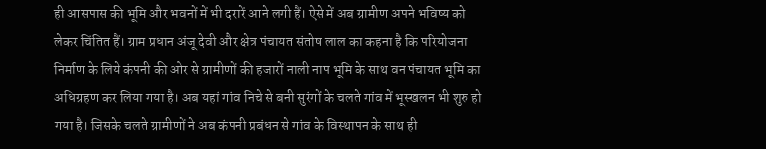ही आसपास की भूमि और भवनों में भी दरारें आने लगी हैं। ऐसे में अब ग्रामीण अपने भविष्य को लेकर चिंतित हैं। ग्राम प्रधान अंजू देवी और क्षेत्र पंचायत संतोष लाल का कहना है कि परियोजना निर्माण के लिये कंपनी की ओर से ग्रामीणों की हजारों नाली नाप भूमि के साथ वन पंचायत भूमि का अधिग्रहण कर लिया गया है। अब यहां गांव निचे से बनी सुरंगों के चलते गांव में भूस्खलन भी शुरु हो गया है। जिसके चलते ग्रामीणों ने अब कंपनी प्रबंधन से गांव के विस्थापन के साथ ही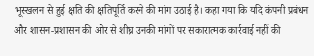भूस्खलन से हुई क्षति की क्षतिपूर्ति करने की मांग उठाई है। कहा गया कि यदि कंपनी प्रबंधन और शासन-प्रशासन की ओर से शीघ्र उनकी मांगों पर सकारात्मक कार्रवाई नहीं की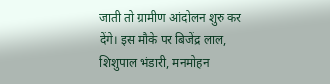जाती तो ग्रामीण आंदोलन शुरु कर देंगे। इस मौके पर बिजेंद्र लाल, शिशुपाल भंडारी, मनमोहन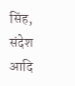सिंह, संदेश आदि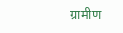ग्रामीण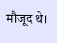मौजूद थे।